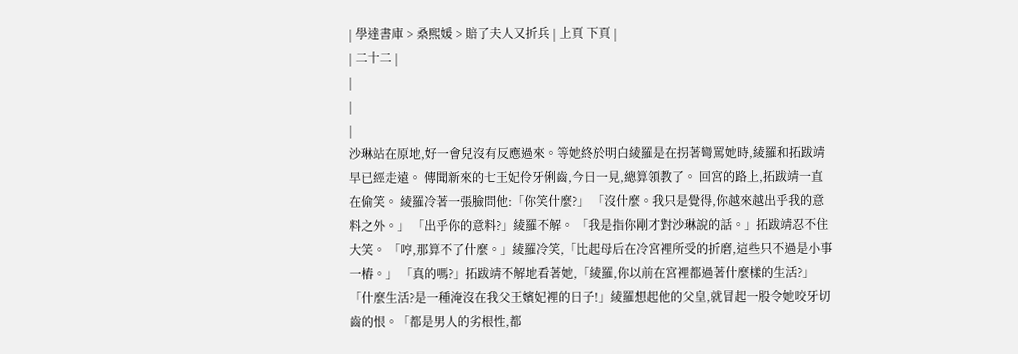| 學達書庫 > 桑熙媛 > 賠了夫人又折兵 | 上頁 下頁 |
| 二十二 |
|
|
|
沙琳站在原地,好一會兒沒有反應過來。等她終於明白綾羅是在拐著彎罵她時,綾羅和拓跋靖早已經走遠。 傳聞新來的七王妃伶牙俐齒,今日一見,總算領教了。 回宮的路上,拓跋靖一直在偷笑。 綾羅冷著一張臉問他:「你笑什麼?」 「沒什麼。我只是覺得,你越來越出乎我的意料之外。」 「出乎你的意料?」綾羅不解。 「我是指你剛才對沙琳說的話。」拓跋靖忍不住大笑。 「哼,那算不了什麼。」綾羅冷笑,「比起母后在冷宮裡所受的折磨,這些只不過是小事一樁。」 「真的嗎?」拓跋靖不解地看著她,「綾羅,你以前在宮裡都過著什麼樣的生活?」 「什麼生活?是一種淹沒在我父王嬪妃裡的日子!」綾羅想起他的父皇,就冒起一股令她咬牙切齒的恨。「都是男人的劣根性,都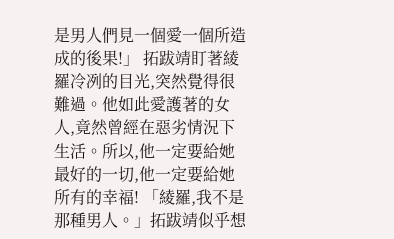是男人們見一個愛一個所造成的後果!」 拓跋靖盯著綾羅冷冽的目光,突然覺得很難過。他如此愛護著的女人,竟然曾經在惡劣情況下生活。所以,他一定要給她最好的一切,他一定要給她所有的幸福! 「綾羅,我不是那種男人。」拓跋靖似乎想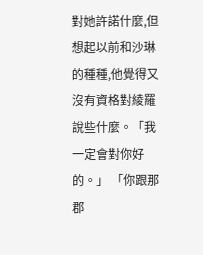對她許諾什麼,但想起以前和沙琳的種種,他覺得又沒有資格對綾羅說些什麼。「我一定會對你好的。」 「你跟那郡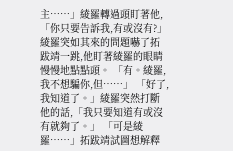主……」綾羅轉過頭盯著他,「你只要告訴我,有或沒有?」 綾羅突如其來的問題嚇了拓跋靖一跳,他盯著綾羅的眼睛慢慢地點點頭。 「有。綾羅,我不想騙你,但……」 「好了,我知道了。」綾羅突然打斷他的話,「我只要知道有或沒有就夠了。」 「可是綾羅……」拓跋靖試圖想解釋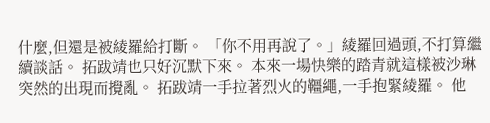什麼,但還是被綾羅給打斷。 「你不用再說了。」綾羅回過頭,不打算繼續談話。 拓跋靖也只好沉默下來。 本來一場快樂的踏青就這樣被沙琳突然的出現而攪亂。 拓跋靖一手拉著烈火的韁繩,一手抱緊綾羅。 他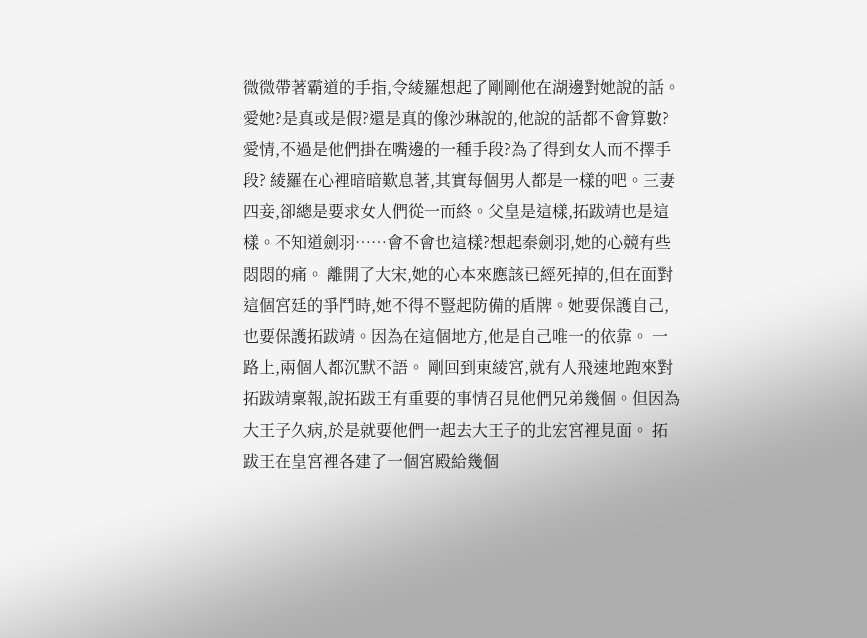微微帶著霸道的手指,令綾羅想起了剛剛他在湖邊對她說的話。 愛她?是真或是假?還是真的像沙琳說的,他說的話都不會算數?愛情,不過是他們掛在嘴邊的一種手段?為了得到女人而不擇手段? 綾羅在心裡暗暗歎息著,其實每個男人都是一樣的吧。三妻四妾,卻總是要求女人們從一而終。父皇是這樣,拓跋靖也是這樣。不知道劍羽……會不會也這樣?想起秦劍羽,她的心競有些悶悶的痛。 離開了大宋,她的心本來應該已經死掉的,但在面對這個宮廷的爭鬥時,她不得不豎起防備的盾牌。她要保護自己,也要保護拓跋靖。因為在這個地方,他是自己唯一的依靠。 一路上,兩個人都沉默不語。 剛回到東綾宮,就有人飛速地跑來對拓跋靖稟報,說拓跋王有重要的事情召見他們兄弟幾個。但因為大王子久病,於是就要他們一起去大王子的北宏宮裡見面。 拓跋王在皇宮裡各建了一個宮殿給幾個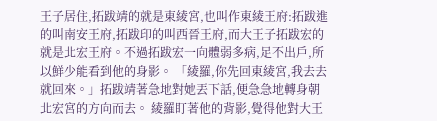王子居住,拓跋靖的就是東綾宮,也叫作東綾王府:拓跋進的叫南安王府,拓跋印的叫西晉王府,而大王子拓跋宏的就是北宏王府。不過拓跋宏一向體弱多病,足不出戶,所以鮮少能看到他的身影。 「綾羅,你先回東綾宮,我去去就回來。」拓跋靖著急地對她丟下話,便急急地轉身朝北宏宮的方向而去。 綾羅盯著他的背影,覺得他對大王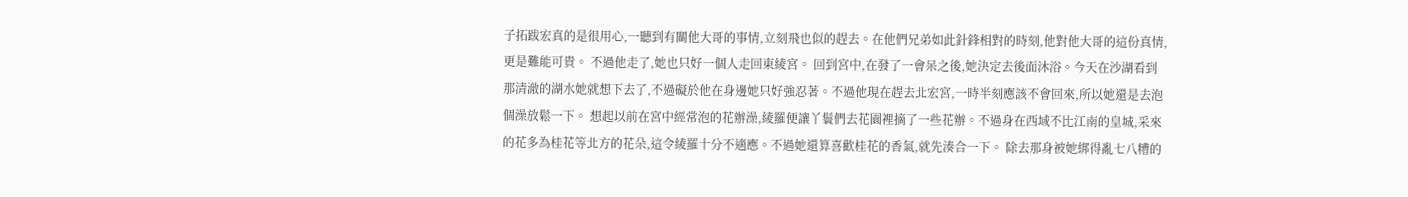子拓跋宏真的是很用心,一聽到有關他大哥的事情,立刻飛也似的趕去。在他們兄弟如此針鋒相對的時刻,他對他大哥的這份真情,更是難能可貴。 不過他走了,她也只好一個人走回東綾宮。 回到宮中,在發了一會呆之後,她決定去後面沐浴。今天在沙湖看到那清澈的湖水她就想下去了,不過礙於他在身邊她只好強忍著。不過他現在趕去北宏宮,一時半刻應該不會回來,所以她還是去泡個澡放鬆一下。 想起以前在宮中經常泡的花辦澡,綾羅便讓丫鬟們去花園裡摘了一些花辦。不過身在西域不比江南的皇城,采來的花多為桂花等北方的花朵,這令綾羅十分不適應。不過她還算喜歡桂花的香氣,就先湊合一下。 除去那身被她綁得亂七八糟的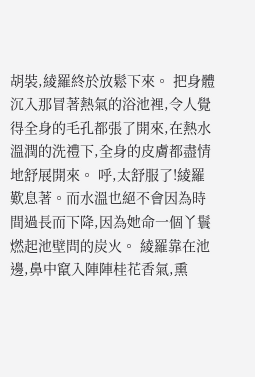胡裝,綾羅終於放鬆下來。 把身體沉入那冒著熱氣的浴池裡,令人覺得全身的毛孔都張了開來,在熱水溫潤的洗禮下,全身的皮膚都盡情地舒展開來。 呼,太舒服了!綾羅歎息著。而水溫也絕不會因為時間過長而下降,因為她命一個丫鬟燃起池壁問的炭火。 綾羅靠在池邊,鼻中竄入陣陣桂花香氣,熏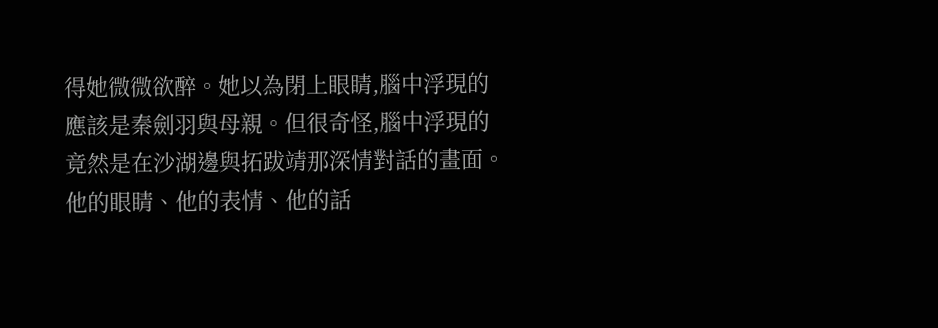得她微微欲醉。她以為閉上眼睛,腦中浮現的應該是秦劍羽與母親。但很奇怪,腦中浮現的竟然是在沙湖邊與拓跋靖那深情對話的畫面。他的眼睛、他的表情、他的話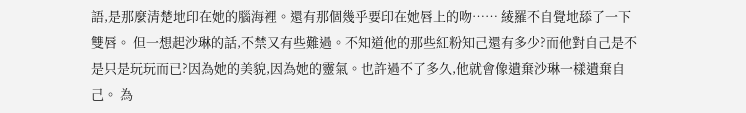語,是那麼清楚地印在她的腦海裡。還有那個幾乎要印在她唇上的吻…… 綾羅不自覺地舔了一下雙唇。 但一想起沙琳的話,不禁又有些難過。不知道他的那些紅粉知己還有多少?而他對自己是不是只是玩玩而已?因為她的美貌,因為她的靈氣。也許過不了多久,他就會像遺棄沙琳一樣遺棄自己。 為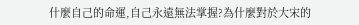什麼自己的命運,自己永遠無法掌握?為什麼對於大宋的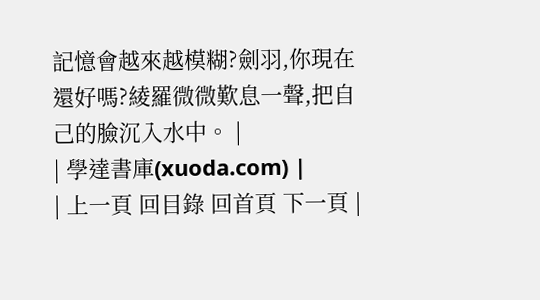記憶會越來越模糊?劍羽,你現在還好嗎?綾羅微微歎息一聲,把自己的臉沉入水中。 |
| 學達書庫(xuoda.com) |
| 上一頁 回目錄 回首頁 下一頁 |